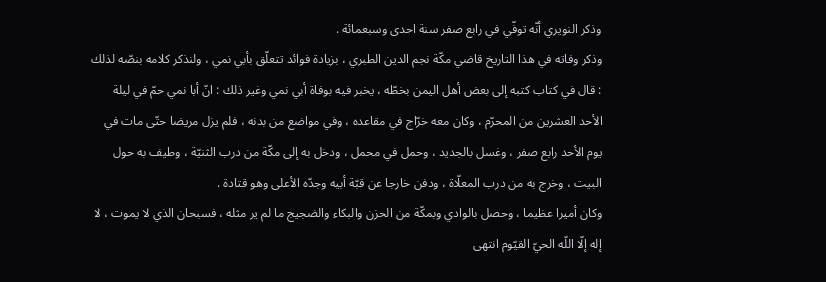وذكر النويري أنّه توفّي في رابع صفر سنة احدى وسبعمائة .
وذكر وفاته في هذا التاريخ قاضي مكّة نجم الدين الطبري ، بزيادة فوائد تتعلّق بأبي نمي ، ولنذكر كلامه بنصّه لذلك : قال في كتاب كتبه إلى بعض أهل اليمن بخطّه ، يخبر فيه بوفاة أبي نمي وغير ذلك : انّ أبا نمي حمّ في ليلة الأحد العشرين من المحرّم ، وكان معه خرّاج في مقاعده ، وفي مواضع من بدنه ، فلم يزل مريضا حتّى مات في يوم الأحد رابع صفر ، وغسل بالجديد ، وحمل في محمل ، ودخل به إلى مكّة من درب الثنيّة ، وطيف به حول البيت ، وخرج به من درب المعلّاة ، ودفن خارجا عن قبّة أبيه وجدّه الأعلى وهو قتادة .
وكان أميرا عظيما ، وحصل بالوادي وبمكّة من الحزن والبكاء والضجيج ما لم ير مثله ، فسبحان الذي لا يموت ، لا إله إلّا اللّه الحيّ القيّوم انتهى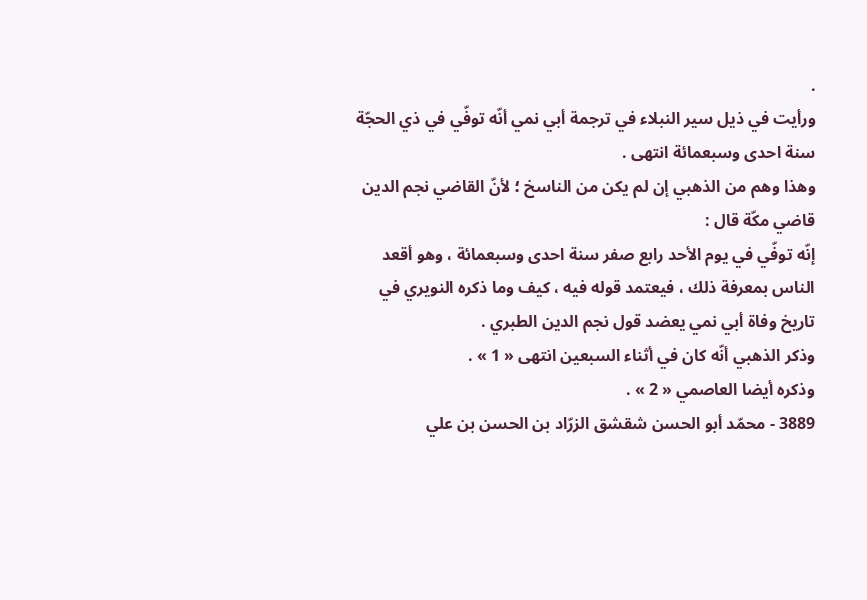.
ورأيت في ذيل سير النبلاء في ترجمة أبي نمي أنّه توفّي في ذي الحجّة سنة احدى وسبعمائة انتهى .
وهذا وهم من الذهبي إن لم يكن من الناسخ ؛ لأنّ القاضي نجم الدين قاضي مكّة قال :
إنّه توفّي في يوم الأحد رابع صفر سنة احدى وسبعمائة ، وهو أقعد الناس بمعرفة ذلك ، فيعتمد قوله فيه ، كيف وما ذكره النويري في تاريخ وفاة أبي نمي يعضد قول نجم الدين الطبري .
وذكر الذهبي أنّه كان في أثناء السبعين انتهى « 1 » .
وذكره أيضا العاصمي « 2 » .
3889 - محمّد أبو الحسن شقشق الزرّاد بن الحسن بن علي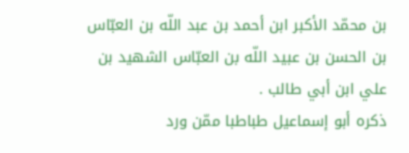بن محمّد الأكبر ابن أحمد بن عبد اللّه بن العبّاس بن الحسن بن عبيد اللّه بن العبّاس الشهيد بن علي ابن أبي طالب .
ذكره أبو إسماعيل طباطبا ممّن ورد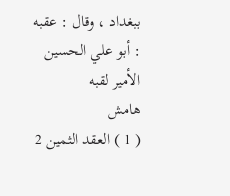ببغداد ، وقال : عقبه : أبو علي الحسين الأمير لقبه
هامش
( 1 ) العقد الثمين 2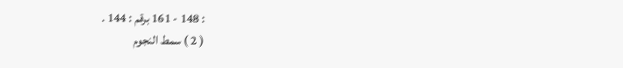: 148 - 161 برقم : 144 .
( 2 ) سمط النجوم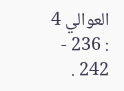العوالي 4 : 236 - 242 .